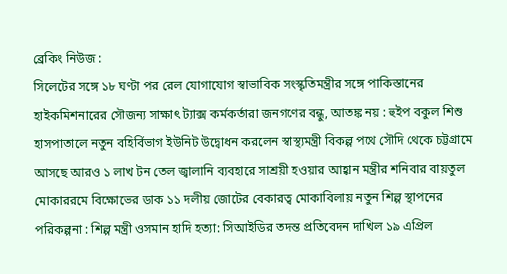ব্রেকিং নিউজ :
সিলেটের সঙ্গে ১৮ ঘণ্টা পর রেল যোগাযোগ স্বাভাবিক সংস্কৃতিমন্ত্রীর সঙ্গে পাকিস্তানের হাইকমিশনারের সৌজন্য সাক্ষাৎ ট্যাক্স কর্মকর্তারা জনগণের বন্ধু, আতঙ্ক নয় : হুইপ বকুল শিশু হাসপাতালে নতুন বহির্বিভাগ ইউনিট উদ্বোধন করলেন স্বাস্থ্যমন্ত্রী বিকল্প পথে সৌদি থেকে চট্টগ্রামে আসছে আরও ১ লাখ টন তেল জ্বালানি ব্যবহারে সাশ্রয়ী হওয়ার আহ্বান মন্ত্রীর শনিবার বায়তুল মোকাররমে বিক্ষোভের ডাক ১১ দলীয় জোটের বেকারত্ব মোকাবিলায় নতুন শিল্প স্থাপনের পরিকল্পনা : শিল্প মন্ত্রী ওসমান হাদি হত্যা: সিআইডির তদন্ত প্রতিবেদন দাখিল ১৯ এপ্রিল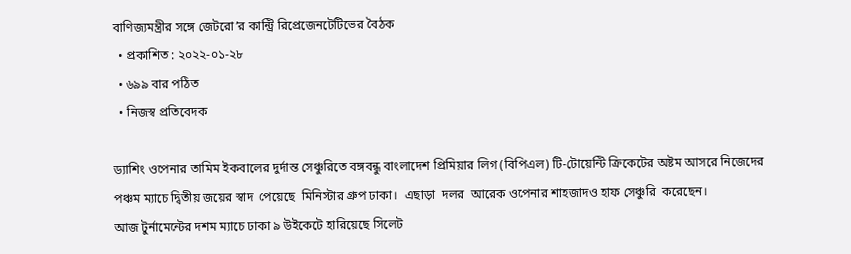বাণিজ্যমন্ত্রীর সঙ্গে জেটরো’র কান্ট্রি রিপ্রেজেনটেটিভের বৈঠক
  • প্রকাশিত : ২০২২-০১-২৮
  • ৬৯৯ বার পঠিত
  • নিজস্ব প্রতিবেদক

ড্যাশিং ওপেনার তামিম ইকবালের দুর্দান্ত সেঞ্চুরিতে বঙ্গবন্ধু বাংলাদেশ প্রিমিয়ার লিগ (বিপিএল) টি-টোয়েন্টি ক্রিকেটের অষ্টম আসরে নিজেদের পঞ্চম ম্যাচে দ্বিতীয় জয়ের স্বাদ  পেয়েছে  মিনিস্টার গ্রুপ ঢাকা।  এছাড়া  দলর  আরেক ওপেনার শাহজাদও হাফ সেঞ্চুরি  করেছেন।
আজ টুর্নামেন্টের দশম ম্যাচে ঢাকা ৯ উইকেটে হারিয়েছে সিলেট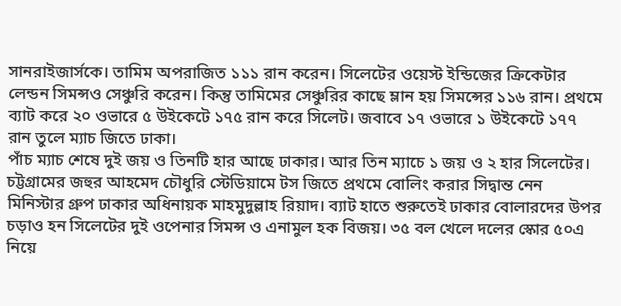সানরাইজার্সকে। তামিম অপরাজিত ১১১ রান করেন। সিলেটের ওয়েস্ট ইন্ডিজের ক্রিকেটার লেন্ডন সিমন্সও সেঞ্চুরি করেন। কিন্তু তামিমের সেঞ্চুরির কাছে ম্লান হয় সিমন্সের ১১৬ রান। প্রথমে ব্যাট করে ২০ ওভারে ৫ উইকেটে ১৭৫ রান করে সিলেট। জবাবে ১৭ ওভারে ১ উইকেটে ১৭৭ রান তুলে ম্যাচ জিতে ঢাকা।
পাঁচ ম্যাচ শেষে দুই জয় ও তিনটি হার আছে ঢাকার। আর তিন ম্যাচে ১ জয় ও ২ হার সিলেটের।
চট্টগ্রামের জহুর আহমেদ চৌধুরি স্টেডিয়ামে টস জিতে প্রথমে বোলিং করার সিদ্বান্ত নেন মিনিস্টার গ্রুপ ঢাকার অধিনায়ক মাহমুদুল্লাহ রিয়াদ। ব্যাট হাতে শুরুতেই ঢাকার বোলারদের উপর চড়াও হন সিলেটের দুই ওপেনার সিমন্স ও এনামুল হক বিজয়। ৩৫ বল খেলে দলের স্কোর ৫০এ নিয়ে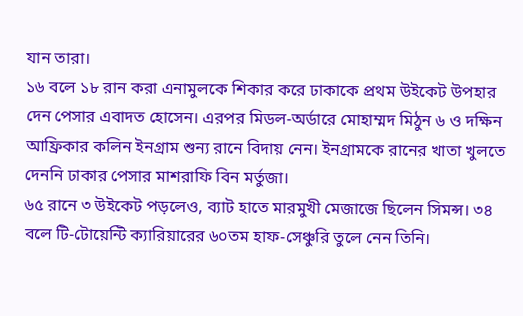যান তারা।
১৬ বলে ১৮ রান করা এনামুলকে শিকার করে ঢাকাকে প্রথম উইকেট উপহার দেন পেসার এবাদত হোসেন। এরপর মিডল-অর্ডারে মোহাম্মদ মিঠুন ৬ ও দক্ষিন আফ্রিকার কলিন ইনগ্রাম শুন্য রানে বিদায় নেন। ইনগ্রামকে রানের খাতা খুলতে দেননি ঢাকার পেসার মাশরাফি বিন মর্তুজা।
৬৫ রানে ৩ উইকেট পড়লেও, ব্যাট হাতে মারমুখী মেজাজে ছিলেন সিমন্স। ৩৪ বলে টি-টোয়েন্টি ক্যারিয়ারের ৬০তম হাফ-সেঞ্চুরি তুলে নেন তিনি।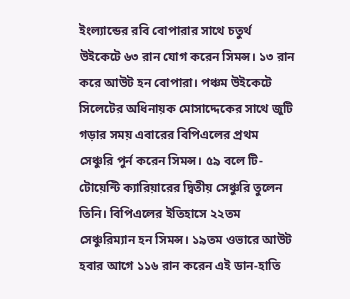ইংল্যান্ডের রবি বোপারার সাথে চতুর্থ উইকেটে ৬৩ রান যোগ করেন সিমন্স। ১৩ রান করে আউট হন বোপারা। পঞ্চম উইকেটে সিলেটের অধিনায়ক মোসাদ্দেকের সাথে জুটি গড়ার সময় এবারের বিপিএলের প্রথম সেঞ্চুরি পুর্ন করেন সিমন্স। ৫৯ বলে টি-টোয়েন্টি ক্যারিয়ারের দ্বিতীয় সেঞ্চুরি তুলেন তিনি। বিপিএলের ইতিহাসে ২২তম সেঞ্চুরিম্যান হন সিমন্স। ১৯তম ওভারে আউট হবার আগে ১১৬ রান করেন এই ডান-হাতি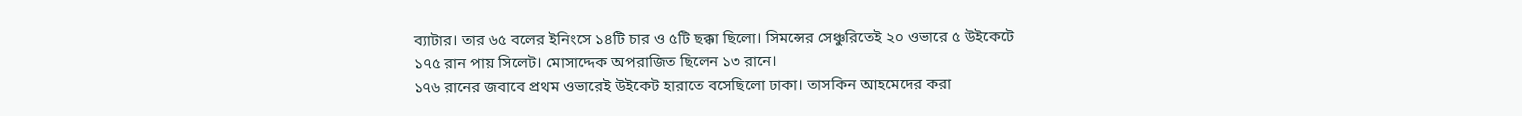ব্যাটার। তার ৬৫ বলের ইনিংসে ১৪টি চার ও ৫টি ছক্কা ছিলো। সিমন্সের সেঞ্চুরিতেই ২০ ওভারে ৫ উইকেটে ১৭৫ রান পায় সিলেট। মোসাদ্দেক অপরাজিত ছিলেন ১৩ রানে।
১৭৬ রানের জবাবে প্রথম ওভারেই উইকেট হারাতে বসেছিলো ঢাকা। তাসকিন আহমেদের করা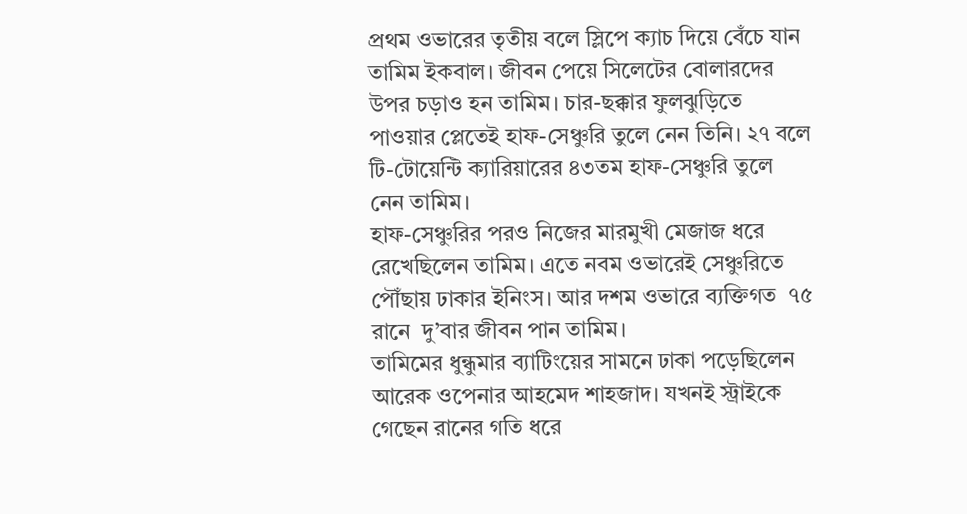প্রথম ওভারের তৃতীয় বলে স্লিপে ক্যাচ দিয়ে বেঁচে যান তামিম ইকবাল। জীবন পেয়ে সিলেটের বোলারদের উপর চড়াও হন তামিম। চার-ছক্কার ফুলঝুড়িতে পাওয়ার প্লেতেই হাফ-সেঞ্চুরি তুলে নেন তিনি। ২৭ বলে টি-টোয়েন্টি ক্যারিয়ারের ৪৩তম হাফ-সেঞ্চুরি তুলে  নেন তামিম।
হাফ-সেঞ্চুরির পরও নিজের মারমুখী মেজাজ ধরে রেখেছিলেন তামিম। এতে নবম ওভারেই সেঞ্চুরিতে পৌঁছায় ঢাকার ইনিংস। আর দশম ওভারে ব্যক্তিগত  ৭৫ রানে  দু’বার জীবন পান তামিম।
তামিমের ধুন্ধুমার ব্যাটিংয়ের সামনে ঢাকা পড়েছিলেন আরেক ওপেনার আহমেদ শাহজাদ। যখনই স্ট্রাইকে গেছেন রানের গতি ধরে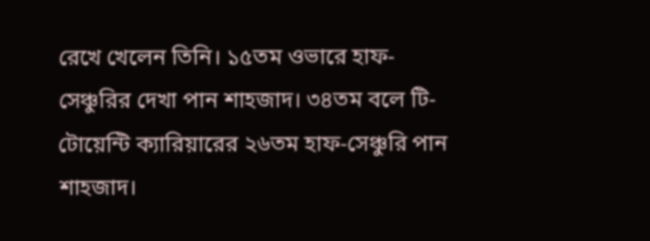রেখে খেলেন তিনি। ১৫তম ওভারে হাফ-সেঞ্চুরির দেখা পান শাহজাদ। ৩৪তম বলে টি-টোয়েন্টি ক্যারিয়ারের ২৬তম হাফ-সেঞ্চুরি পান শাহজাদ।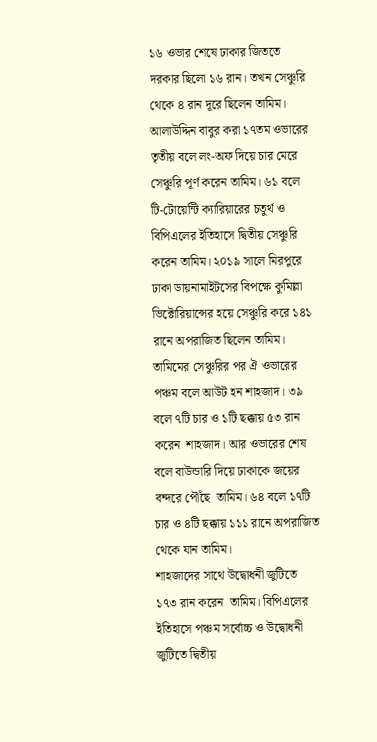১৬ ওভার শেষে ঢাকার জিততে দরকার ছিলো ১৬ রান। তখন সেঞ্চুরি থেকে ৪ রান দূরে ছিলেন তামিম। আলাউদ্দিন বাবুর করা ১৭তম ওভারের তৃতীয় বলে লং-অফ দিয়ে চার মেরে সেঞ্চুরি পূর্ণ করেন তামিম। ৬১ বলে টি-টোয়েন্টি ক্যারিয়ারের চতুর্থ ও বিপিএলের ইতিহাসে দ্বিতীয় সেঞ্চুরি করেন তামিম। ২০১৯ সালে মিরপুরে ঢাকা ডায়নামাইটসের বিপক্ষে কুমিল্লা ভিক্টোরিয়ান্সের হয়ে সেঞ্চুরি করে ১৪১ রানে অপরাজিত ছিলেন তামিম।
তামিমের সেঞ্চুরির পর ঐ ওভারের পঞ্চম বলে আউট হন শাহজাদ। ৩৯ বলে ৭টি চার ও ১টি ছক্কায় ৫৩ রান করেন  শাহজাদ। আর ওভারের শেষ বলে বাউন্ডারি দিয়ে ঢাকাকে জয়ের বন্দরে পৌঁছে  তামিম। ৬৪ বলে ১৭টি চার ও ৪টি ছক্কায় ১১১ রানে অপরাজিত থেকে যান তামিম।
শাহজাদের সাথে উদ্বোধনী জুটিতে ১৭৩ রান করেন  তামিম। বিপিএলের ইতিহাসে পঞ্চম সর্বোচ্চ ও উদ্বোধনী জুটিতে দ্বিতীয়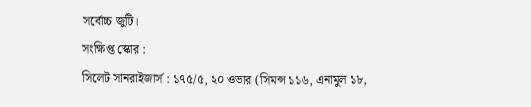সর্বোচ্চ জুটি।
সংক্ষিপ্ত স্কোর :
সিলেট সানরাইজার্স : ১৭৫/৫, ২০ ওভার (সিমন্স ১১৬, এনামুল ১৮,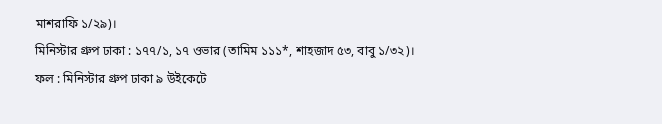মাশরাফি ১/২৯)।
মিনিস্টার গ্রুপ ঢাকা : ১৭৭/১, ১৭ ওভার (তামিম ১১১*, শাহজাদ ৫৩, বাবু ১/৩২)।
ফল : মিনিস্টার গ্রুপ ঢাকা ৯ উইকেটে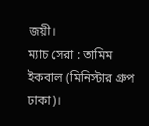জয়ী।
ম্যাচ সেরা : তামিম ইকবাল (মিনিস্টার গ্রুপ ঢাকা)।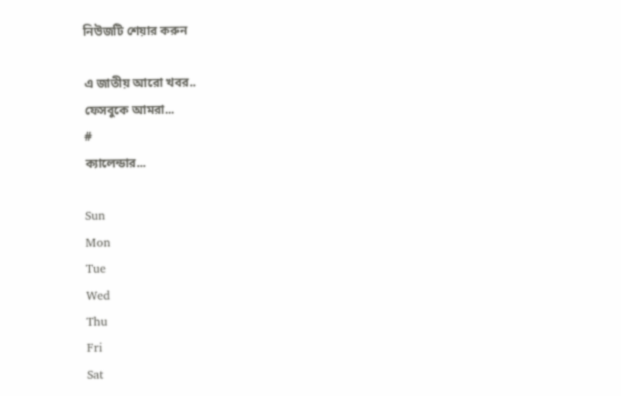নিউজটি শেয়ার করুন

এ জাতীয় আরো খবর..
ফেসবুকে আমরা...
#
ক্যালেন্ডার...

Sun
Mon
Tue
Wed
Thu
Fri
Sat